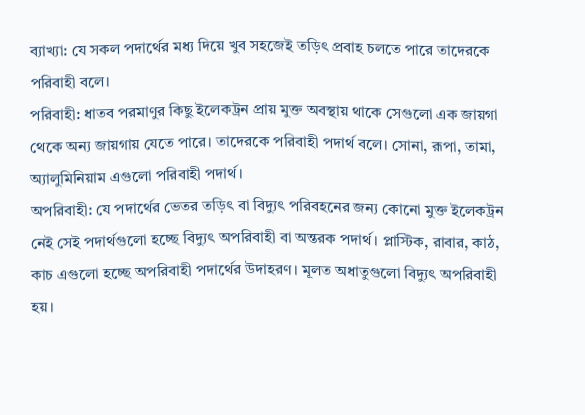ব্যাখ্যা: যে সকল পদার্থের মধ্য দিয়ে খুব সহজেই তড়িৎ প্রবাহ চলতে পারে তাদেরকে পরিবাহী বলে।
পরিবাহী: ধাতব পরমাণুর কিছু ইলেকট্রন প্রায় মুক্ত অবস্থায় থাকে সেগুলো এক জায়গা থেকে অন্য জায়গায় যেতে পারে। তাদেরকে পরিবাহী পদার্থ বলে। সোনা, রূপা, তামা, অ্যালুমিনিয়াম এগুলো পরিবাহী পদার্থ।
অপরিবাহী: যে পদার্থের ভেতর তড়িৎ বা বিদ্যুৎ পরিবহনের জন্য কোনো মুক্ত ইলেকট্রন নেই সেই পদার্থগুলো হচ্ছে বিদ্যুৎ অপরিবাহী বা অন্তরক পদার্থ। প্লাস্টিক, রাবার, কাঠ, কাচ এগুলো হচ্ছে অপরিবাহী পদার্থের উদাহরণ। মূলত অধাতুগুলো বিদ্যুৎ অপরিবাহী হয়।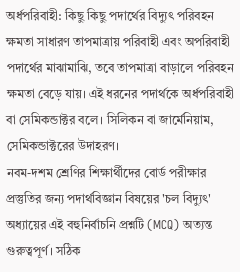অর্ধপরিবাহী: কিছু কিছু পদার্থের বিদ্যুৎ পরিবহন ক্ষমতা সাধারণ তাপমাত্রায় পরিবাহী এবং অপরিবাহী পদার্থের মাঝামাঝি, তবে তাপমাত্রা বাড়ালে পরিবহন ক্ষমতা বেড়ে যায়। এই ধরনের পদার্থকে অর্ধপরিবাহী বা সেমিকন্ডাক্টর বলে। সিলিকন বা জার্মেনিয়াম, সেমিকন্ডাক্টরের উদাহরণ।
নবম-দশম শ্রেণির শিক্ষার্থীদের বোর্ড পরীক্ষার প্রস্তুতির জন্য পদার্থবিজ্ঞান বিষয়ের 'চল বিদ্যুৎ' অধ্যায়ের এই বহুনির্বাচনি প্রশ্নটি (MCQ) অত্যন্ত গুরুত্বপূর্ণ। সঠিক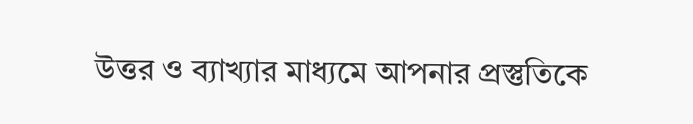উত্তর ও ব্যাখ্যার মাধ্যমে আপনার প্রস্তুতিকে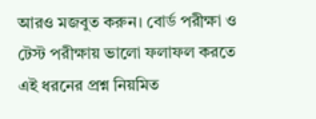আরও মজবুত করুন। বোর্ড পরীক্ষা ও টেস্ট পরীক্ষায় ভালো ফলাফল করতে এই ধরনের প্রশ্ন নিয়মিত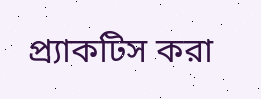প্র্যাকটিস করা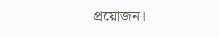প্রয়োজন।